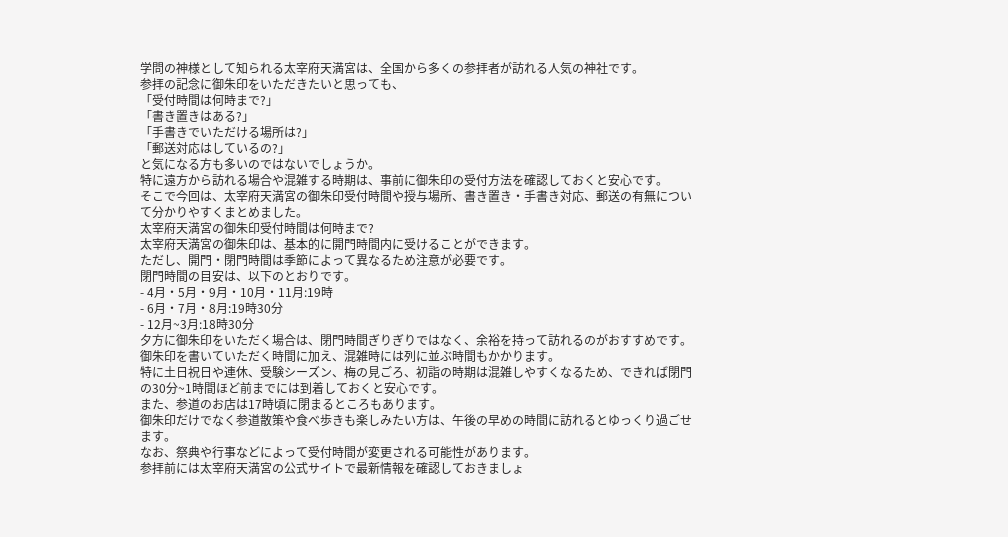学問の神様として知られる太宰府天満宮は、全国から多くの参拝者が訪れる人気の神社です。
参拝の記念に御朱印をいただきたいと思っても、
「受付時間は何時まで?」
「書き置きはある?」
「手書きでいただける場所は?」
「郵送対応はしているの?」
と気になる方も多いのではないでしょうか。
特に遠方から訪れる場合や混雑する時期は、事前に御朱印の受付方法を確認しておくと安心です。
そこで今回は、太宰府天満宮の御朱印受付時間や授与場所、書き置き・手書き対応、郵送の有無について分かりやすくまとめました。
太宰府天満宮の御朱印受付時間は何時まで?
太宰府天満宮の御朱印は、基本的に開門時間内に受けることができます。
ただし、開門・閉門時間は季節によって異なるため注意が必要です。
閉門時間の目安は、以下のとおりです。
- 4月・5月・9月・10月・11月:19時
- 6月・7月・8月:19時30分
- 12月~3月:18時30分
夕方に御朱印をいただく場合は、閉門時間ぎりぎりではなく、余裕を持って訪れるのがおすすめです。
御朱印を書いていただく時間に加え、混雑時には列に並ぶ時間もかかります。
特に土日祝日や連休、受験シーズン、梅の見ごろ、初詣の時期は混雑しやすくなるため、できれば閉門の30分~1時間ほど前までには到着しておくと安心です。
また、参道のお店は17時頃に閉まるところもあります。
御朱印だけでなく参道散策や食べ歩きも楽しみたい方は、午後の早めの時間に訪れるとゆっくり過ごせます。
なお、祭典や行事などによって受付時間が変更される可能性があります。
参拝前には太宰府天満宮の公式サイトで最新情報を確認しておきましょ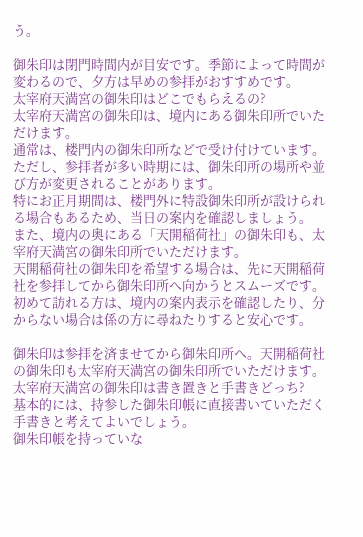う。

御朱印は閉門時間内が目安です。季節によって時間が変わるので、夕方は早めの参拝がおすすめです。
太宰府天満宮の御朱印はどこでもらえるの?
太宰府天満宮の御朱印は、境内にある御朱印所でいただけます。
通常は、楼門内の御朱印所などで受け付けています。
ただし、参拝者が多い時期には、御朱印所の場所や並び方が変更されることがあります。
特にお正月期間は、楼門外に特設御朱印所が設けられる場合もあるため、当日の案内を確認しましょう。
また、境内の奥にある「天開稲荷社」の御朱印も、太宰府天満宮の御朱印所でいただけます。
天開稲荷社の御朱印を希望する場合は、先に天開稲荷社を参拝してから御朱印所へ向かうとスムーズです。
初めて訪れる方は、境内の案内表示を確認したり、分からない場合は係の方に尋ねたりすると安心です。

御朱印は参拝を済ませてから御朱印所へ。天開稲荷社の御朱印も太宰府天満宮の御朱印所でいただけます。
太宰府天満宮の御朱印は書き置きと手書きどっち?
基本的には、持参した御朱印帳に直接書いていただく手書きと考えてよいでしょう。
御朱印帳を持っていな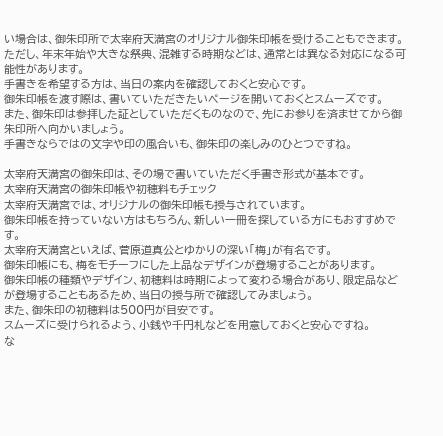い場合は、御朱印所で太宰府天満宮のオリジナル御朱印帳を受けることもできます。
ただし、年末年始や大きな祭典、混雑する時期などは、通常とは異なる対応になる可能性があります。
手書きを希望する方は、当日の案内を確認しておくと安心です。
御朱印帳を渡す際は、書いていただきたいページを開いておくとスムーズです。
また、御朱印は参拝した証としていただくものなので、先にお参りを済ませてから御朱印所へ向かいましょう。
手書きならではの文字や印の風合いも、御朱印の楽しみのひとつですね。

太宰府天満宮の御朱印は、その場で書いていただく手書き形式が基本です。
太宰府天満宮の御朱印帳や初穂料もチェック
太宰府天満宮では、オリジナルの御朱印帳も授与されています。
御朱印帳を持っていない方はもちろん、新しい一冊を探している方にもおすすめです。
太宰府天満宮といえば、菅原道真公とゆかりの深い「梅」が有名です。
御朱印帳にも、梅をモチーフにした上品なデザインが登場することがあります。
御朱印帳の種類やデザイン、初穂料は時期によって変わる場合があり、限定品などが登場することもあるため、当日の授与所で確認してみましょう。
また、御朱印の初穂料は500円が目安です。
スムーズに受けられるよう、小銭や千円札などを用意しておくと安心ですね。
な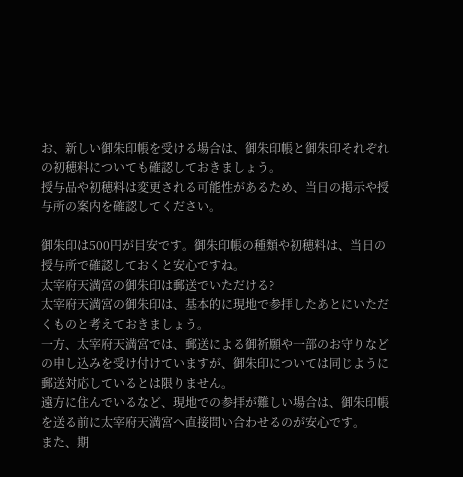お、新しい御朱印帳を受ける場合は、御朱印帳と御朱印それぞれの初穂料についても確認しておきましょう。
授与品や初穂料は変更される可能性があるため、当日の掲示や授与所の案内を確認してください。

御朱印は500円が目安です。御朱印帳の種類や初穂料は、当日の授与所で確認しておくと安心ですね。
太宰府天満宮の御朱印は郵送でいただける?
太宰府天満宮の御朱印は、基本的に現地で参拝したあとにいただくものと考えておきましょう。
一方、太宰府天満宮では、郵送による御祈願や一部のお守りなどの申し込みを受け付けていますが、御朱印については同じように郵送対応しているとは限りません。
遠方に住んでいるなど、現地での参拝が難しい場合は、御朱印帳を送る前に太宰府天満宮へ直接問い合わせるのが安心です。
また、期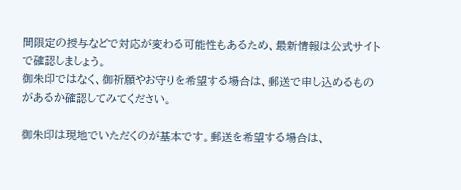間限定の授与などで対応が変わる可能性もあるため、最新情報は公式サイトで確認しましょう。
御朱印ではなく、御祈願やお守りを希望する場合は、郵送で申し込めるものがあるか確認してみてください。

御朱印は現地でいただくのが基本です。郵送を希望する場合は、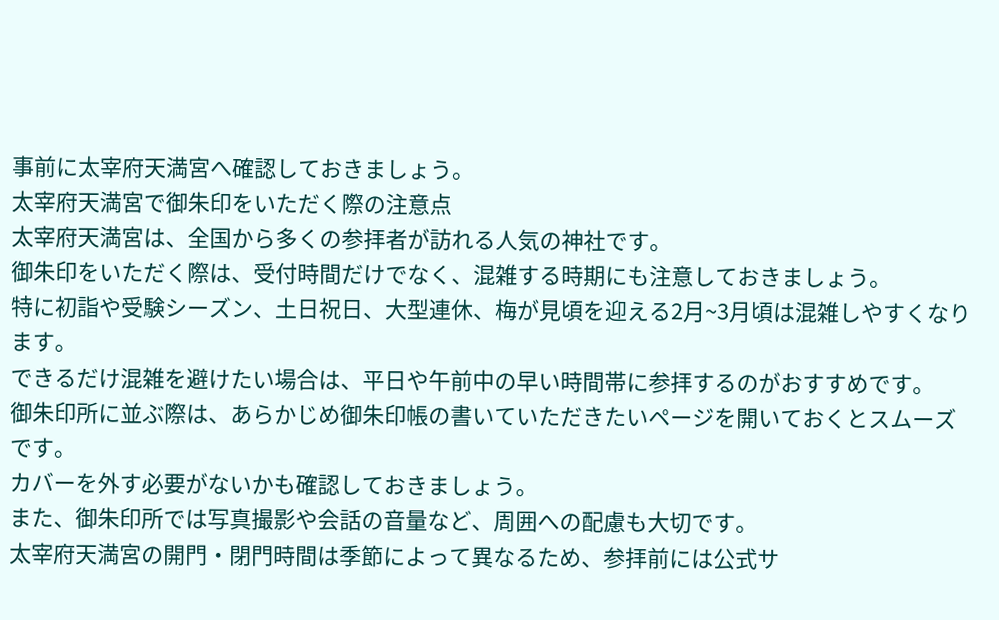事前に太宰府天満宮へ確認しておきましょう。
太宰府天満宮で御朱印をいただく際の注意点
太宰府天満宮は、全国から多くの参拝者が訪れる人気の神社です。
御朱印をいただく際は、受付時間だけでなく、混雑する時期にも注意しておきましょう。
特に初詣や受験シーズン、土日祝日、大型連休、梅が見頃を迎える2月~3月頃は混雑しやすくなります。
できるだけ混雑を避けたい場合は、平日や午前中の早い時間帯に参拝するのがおすすめです。
御朱印所に並ぶ際は、あらかじめ御朱印帳の書いていただきたいページを開いておくとスムーズです。
カバーを外す必要がないかも確認しておきましょう。
また、御朱印所では写真撮影や会話の音量など、周囲への配慮も大切です。
太宰府天満宮の開門・閉門時間は季節によって異なるため、参拝前には公式サ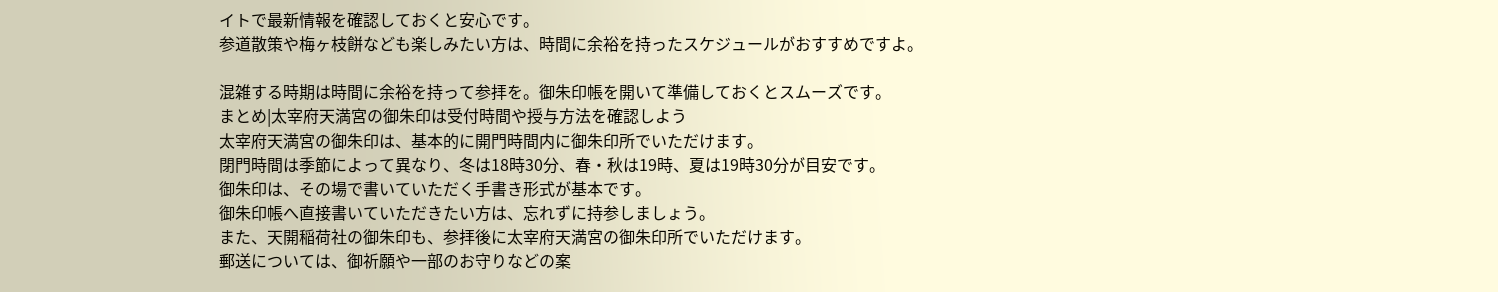イトで最新情報を確認しておくと安心です。
参道散策や梅ヶ枝餅なども楽しみたい方は、時間に余裕を持ったスケジュールがおすすめですよ。

混雑する時期は時間に余裕を持って参拝を。御朱印帳を開いて準備しておくとスムーズです。
まとめ|太宰府天満宮の御朱印は受付時間や授与方法を確認しよう
太宰府天満宮の御朱印は、基本的に開門時間内に御朱印所でいただけます。
閉門時間は季節によって異なり、冬は18時30分、春・秋は19時、夏は19時30分が目安です。
御朱印は、その場で書いていただく手書き形式が基本です。
御朱印帳へ直接書いていただきたい方は、忘れずに持参しましょう。
また、天開稲荷社の御朱印も、参拝後に太宰府天満宮の御朱印所でいただけます。
郵送については、御祈願や一部のお守りなどの案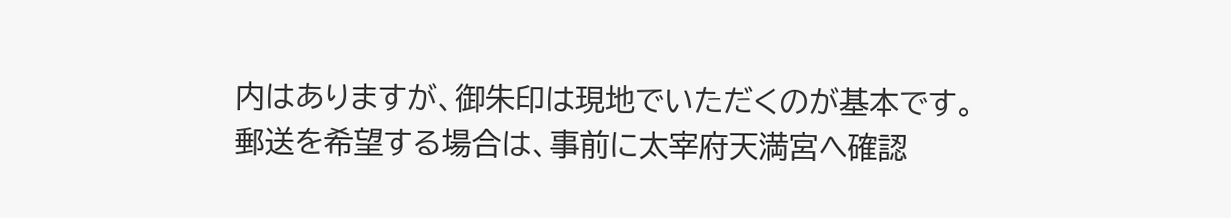内はありますが、御朱印は現地でいただくのが基本です。
郵送を希望する場合は、事前に太宰府天満宮へ確認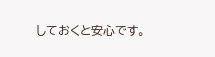しておくと安心です。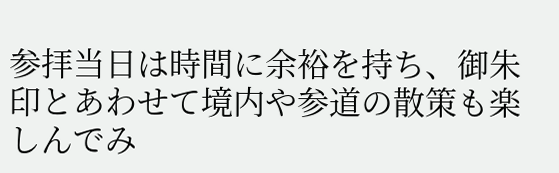参拝当日は時間に余裕を持ち、御朱印とあわせて境内や参道の散策も楽しんでみ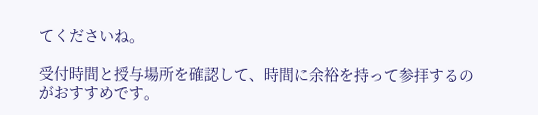てくださいね。

受付時間と授与場所を確認して、時間に余裕を持って参拝するのがおすすめです。